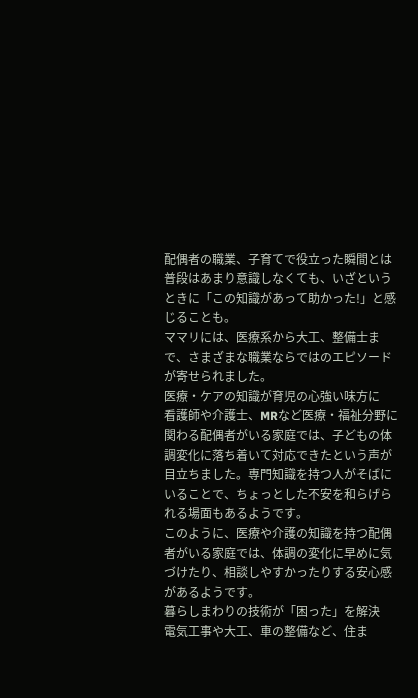配偶者の職業、子育てで役立った瞬間とは
普段はあまり意識しなくても、いざというときに「この知識があって助かった!」と感じることも。
ママリには、医療系から大工、整備士まで、さまざまな職業ならではのエピソードが寄せられました。
医療・ケアの知識が育児の心強い味方に
看護師や介護士、MRなど医療・福祉分野に関わる配偶者がいる家庭では、子どもの体調変化に落ち着いて対応できたという声が目立ちました。専門知識を持つ人がそばにいることで、ちょっとした不安を和らげられる場面もあるようです。
このように、医療や介護の知識を持つ配偶者がいる家庭では、体調の変化に早めに気づけたり、相談しやすかったりする安心感があるようです。
暮らしまわりの技術が「困った」を解決
電気工事や大工、車の整備など、住ま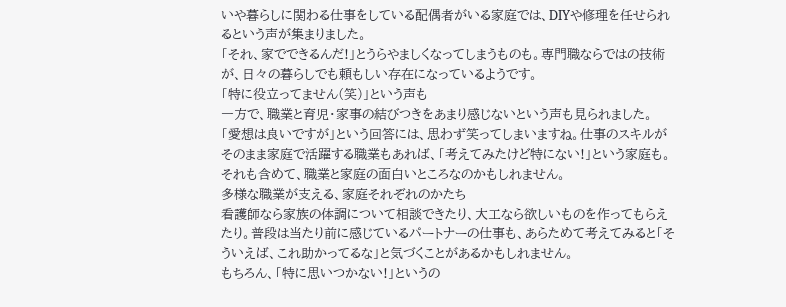いや暮らしに関わる仕事をしている配偶者がいる家庭では、DIYや修理を任せられるという声が集まりました。
「それ、家でできるんだ!」とうらやましくなってしまうものも。専門職ならではの技術が、日々の暮らしでも頼もしい存在になっているようです。
「特に役立ってません(笑)」という声も
一方で、職業と育児・家事の結びつきをあまり感じないという声も見られました。
「愛想は良いですが」という回答には、思わず笑ってしまいますね。仕事のスキルがそのまま家庭で活躍する職業もあれば、「考えてみたけど特にない!」という家庭も。それも含めて、職業と家庭の面白いところなのかもしれません。
多様な職業が支える、家庭それぞれのかたち
看護師なら家族の体調について相談できたり、大工なら欲しいものを作ってもらえたり。普段は当たり前に感じているパートナーの仕事も、あらためて考えてみると「そういえば、これ助かってるな」と気づくことがあるかもしれません。
もちろん、「特に思いつかない!」というの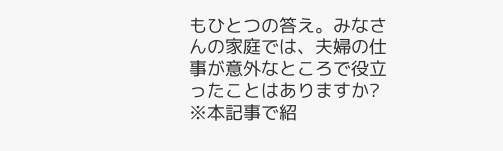もひとつの答え。みなさんの家庭では、夫婦の仕事が意外なところで役立ったことはありますか?
※本記事で紹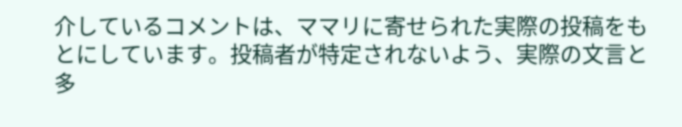介しているコメントは、ママリに寄せられた実際の投稿をもとにしています。投稿者が特定されないよう、実際の文言と多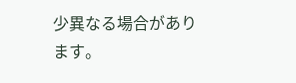少異なる場合があります。